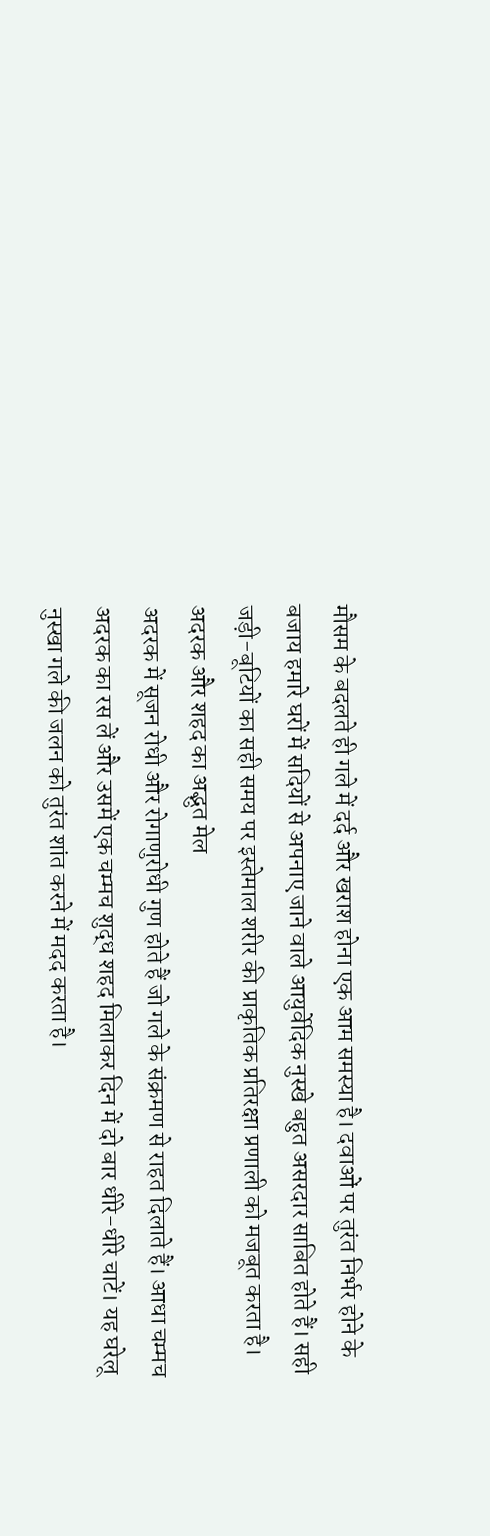मौसम के बदलते ही गले में दर्द और खराश होना एक आम समस्या है। दवाओं पर तुरंत निर्भर होने के बजाय हमारे घरों में सदियों से अपनाए जाने वाले आयुर्वेदिक नुस्खे बहुत असरदार साबित होते हैं। सही जड़ी-बूटियों का सही समय पर इस्तेमाल शरीर की प्राकृतिक प्रतिरक्षा प्रणाली को मजबूत करता है।
अदरक और शहद का अद्भुत मेल
अदरक में सूजन रोधी और रोगाणुरोधी गुण होते हैं जो गले के संक्रमण से राहत दिलाते हैं। आधा चम्मच अदरक का रस लें और उसमें एक चम्मच शुद्ध शहद मिलाकर दिन में दो बार धीरे-धीरे चाटें। यह घरेलू नुस्खा गले की जलन को तुरंत शांत करने में मदद करता है।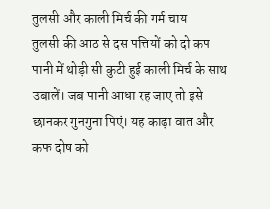तुलसी और काली मिर्च की गर्म चाय
तुलसी की आठ से दस पत्तियों को दो कप पानी में थोड़ी सी कुटी हुई काली मिर्च के साथ उबालें। जब पानी आधा रह जाए तो इसे छानकर गुनगुना पिएं। यह काढ़ा वात और कफ दोष को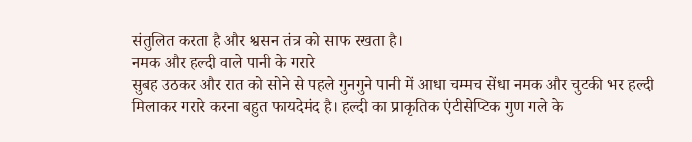संतुलित करता है और श्वसन तंत्र को साफ रखता है।
नमक और हल्दी वाले पानी के गरारे
सुबह उठकर और रात को सोने से पहले गुनगुने पानी में आधा चम्मच सेंधा नमक और चुटकी भर हल्दी मिलाकर गरारे करना बहुत फायदेमंद है। हल्दी का प्राकृतिक एंटीसेप्टिक गुण गले के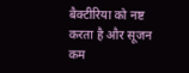बैक्टीरिया को नष्ट करता है और सूजन कम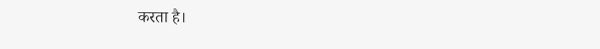करता है।